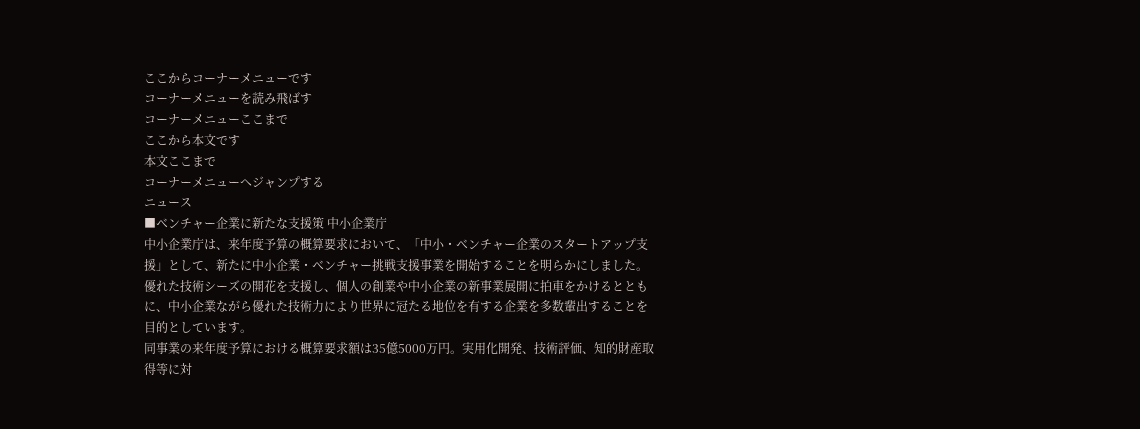ここからコーナーメニューです
コーナーメニューを読み飛ばす
コーナーメニューここまで
ここから本文です
本文ここまで
コーナーメニューへジャンプする
ニュース
■ベンチャー企業に新たな支援策 中小企業庁
中小企業庁は、来年度予算の概算要求において、「中小・ベンチャー企業のスタートアップ支援」として、新たに中小企業・ベンチャー挑戦支援事業を開始することを明らかにしました。優れた技術シーズの開花を支援し、個人の創業や中小企業の新事業展開に拍車をかけるとともに、中小企業ながら優れた技術力により世界に冠たる地位を有する企業を多数輩出することを目的としています。
同事業の来年度予算における概算要求額は35億5000万円。実用化開発、技術評価、知的財産取得等に対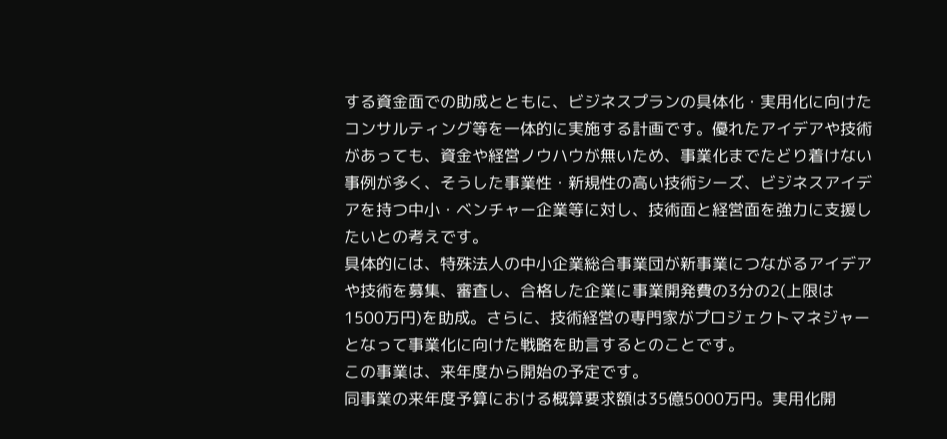する資金面での助成とともに、ビジネスプランの具体化・実用化に向けたコンサルティング等を一体的に実施する計画です。優れたアイデアや技術があっても、資金や経営ノウハウが無いため、事業化までたどり着けない事例が多く、そうした事業性・新規性の高い技術シーズ、ビジネスアイデアを持つ中小・ベンチャー企業等に対し、技術面と経営面を強力に支援したいとの考えです。
具体的には、特殊法人の中小企業総合事業団が新事業につながるアイデアや技術を募集、審査し、合格した企業に事業開発費の3分の2(上限は1500万円)を助成。さらに、技術経営の専門家がプロジェクトマネジャーとなって事業化に向けた戦略を助言するとのことです。
この事業は、来年度から開始の予定です。
同事業の来年度予算における概算要求額は35億5000万円。実用化開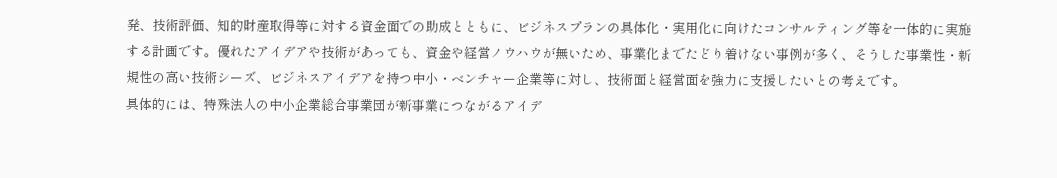発、技術評価、知的財産取得等に対する資金面での助成とともに、ビジネスプランの具体化・実用化に向けたコンサルティング等を一体的に実施する計画です。優れたアイデアや技術があっても、資金や経営ノウハウが無いため、事業化までたどり着けない事例が多く、そうした事業性・新規性の高い技術シーズ、ビジネスアイデアを持つ中小・ベンチャー企業等に対し、技術面と経営面を強力に支援したいとの考えです。
具体的には、特殊法人の中小企業総合事業団が新事業につながるアイデ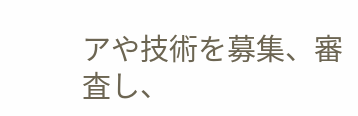アや技術を募集、審査し、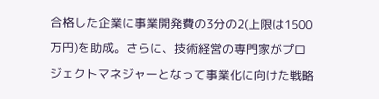合格した企業に事業開発費の3分の2(上限は1500万円)を助成。さらに、技術経営の専門家がプロジェクトマネジャーとなって事業化に向けた戦略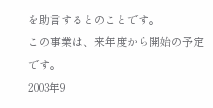を助言するとのことです。
この事業は、来年度から開始の予定です。
2003年9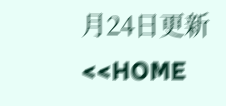月24日更新
<<HOME